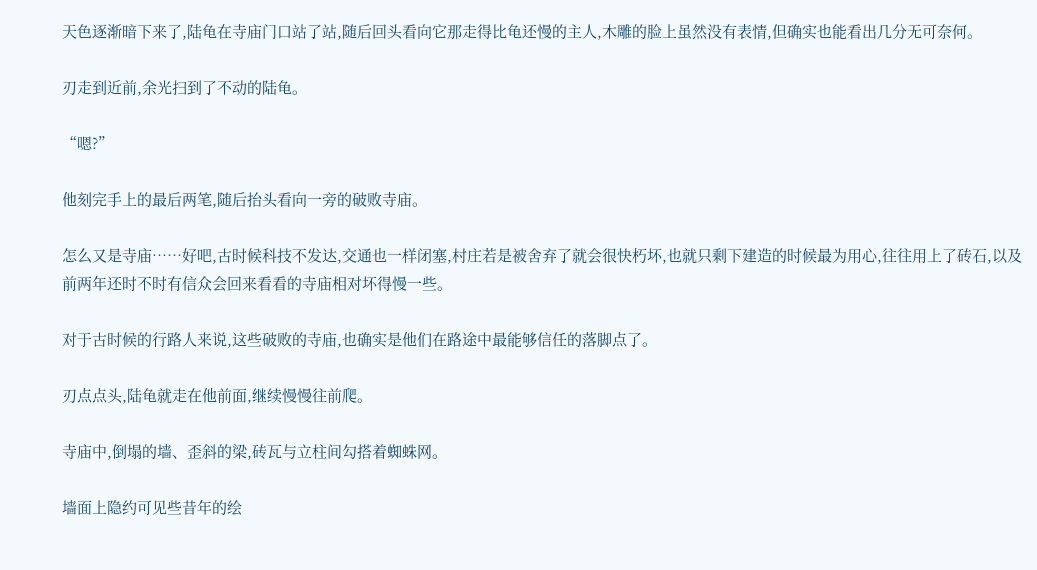天色逐渐暗下来了,陆龟在寺庙门口站了站,随后回头看向它那走得比龟还慢的主人,木雕的脸上虽然没有表情,但确实也能看出几分无可奈何。

刃走到近前,余光扫到了不动的陆龟。

“嗯?”

他刻完手上的最后两笔,随后抬头看向一旁的破败寺庙。

怎么又是寺庙……好吧,古时候科技不发达,交通也一样闭塞,村庄若是被舍弃了就会很快朽坏,也就只剩下建造的时候最为用心,往往用上了砖石,以及前两年还时不时有信众会回来看看的寺庙相对坏得慢一些。

对于古时候的行路人来说,这些破败的寺庙,也确实是他们在路途中最能够信任的落脚点了。

刃点点头,陆龟就走在他前面,继续慢慢往前爬。

寺庙中,倒塌的墙、歪斜的梁,砖瓦与立柱间勾搭着蜘蛛网。

墙面上隐约可见些昔年的绘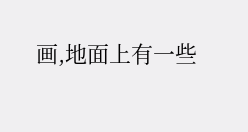画,地面上有一些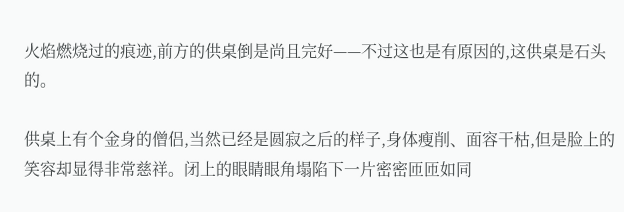火焰燃烧过的痕迹,前方的供桌倒是尚且完好——不过这也是有原因的,这供桌是石头的。

供桌上有个金身的僧侣,当然已经是圆寂之后的样子,身体瘦削、面容干枯,但是脸上的笑容却显得非常慈祥。闭上的眼睛眼角塌陷下一片密密匝匝如同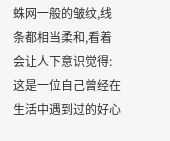蛛网一般的皱纹,线条都相当柔和,看着会让人下意识觉得:这是一位自己曾经在生活中遇到过的好心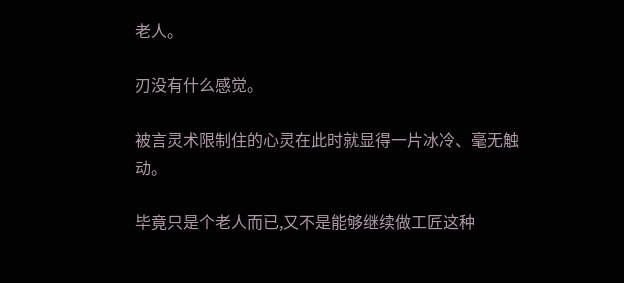老人。

刃没有什么感觉。

被言灵术限制住的心灵在此时就显得一片冰冷、毫无触动。

毕竟只是个老人而已,又不是能够继续做工匠这种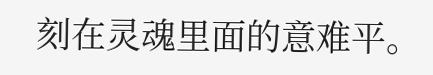刻在灵魂里面的意难平。